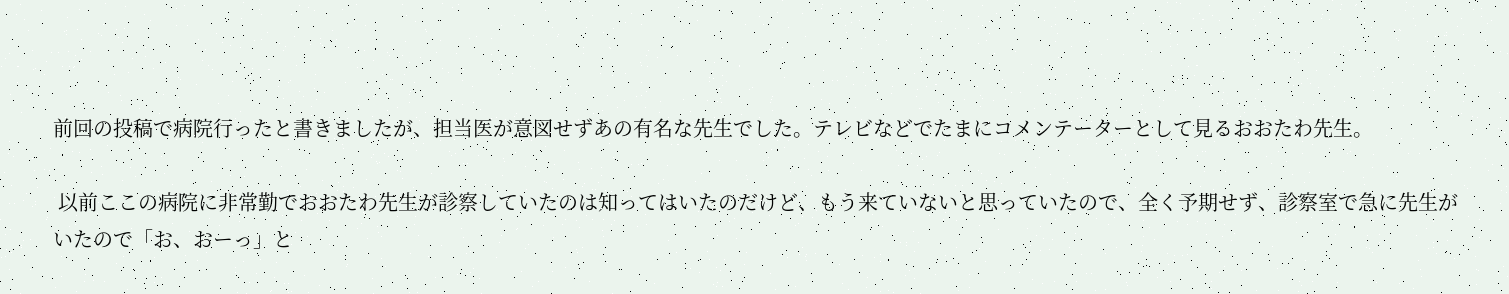前回の投稿で病院行ったと書きましたが、担当医が意図せずあの有名な先生でした。テレビなどでたまにコメンテーターとして見るおおたわ先生。

 以前ここの病院に非常勤でおおたわ先生が診察していたのは知ってはいたのだけど、もう来ていないと思っていたので、全く予期せず、診察室で急に先生がいたので「お、おーっ」と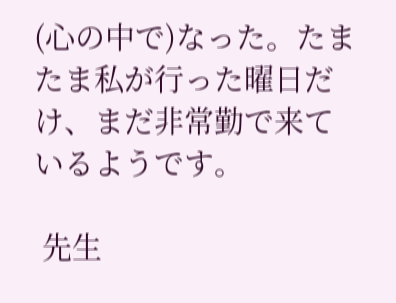(心の中で)なった。たまたま私が行った曜日だけ、まだ非常勤で来ているようです。

 先生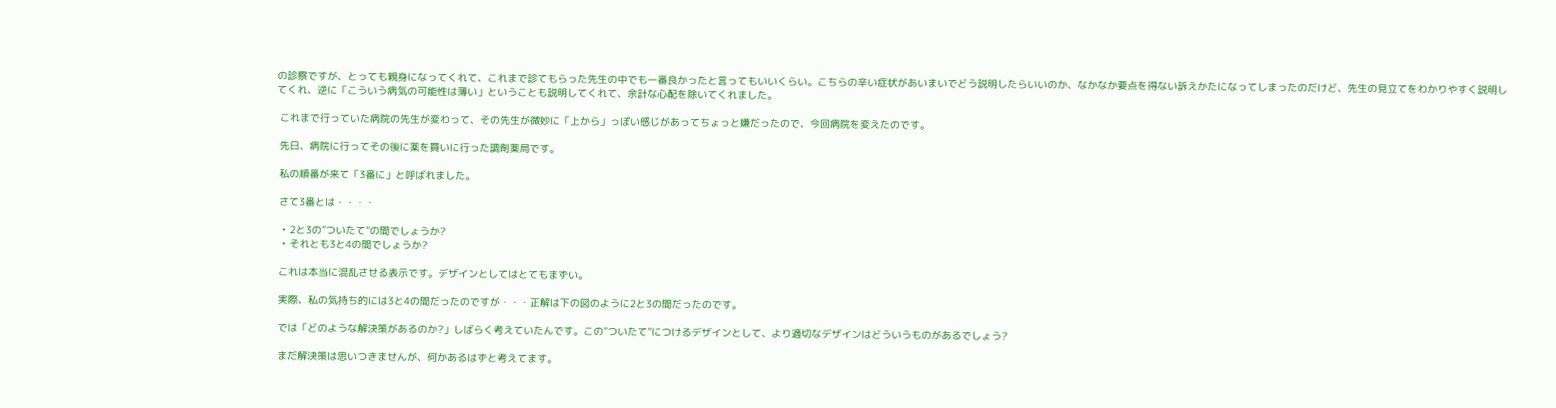の診察ですが、とっても親身になってくれて、これまで診てもらった先生の中でも一番良かったと言ってもいいくらい。こちらの辛い症状があいまいでどう説明したらいいのか、なかなか要点を得ない訴えかたになってしまったのだけど、先生の見立てをわかりやすく説明してくれ、逆に「こういう病気の可能性は薄い」ということも説明してくれて、余計な心配を除いてくれました。

 これまで行っていた病院の先生が変わって、その先生が微妙に「上から」っぽい感じがあってちょっと嫌だったので、今回病院を変えたのです。

 先日、病院に行ってその後に薬を買いに行った調剤薬局です。

 私の順番が来て「3番に」と呼ばれました。

 さて3番とは・・・・

  • 2と3の”ついたて”の間でしょうか?
  • それとも3と4の間でしょうか?

 これは本当に混乱させる表示です。デザインとしてはとてもまずい。

 実際、私の気持ち的には3と4の間だったのですが・・・正解は下の図のように2と3の間だったのです。

 では「どのような解決策があるのか?」しばらく考えていたんです。この”ついたて”につけるデザインとして、より適切なデザインはどういうものがあるでしょう?

 まだ解決策は思いつきませんが、何かあるはずと考えてます。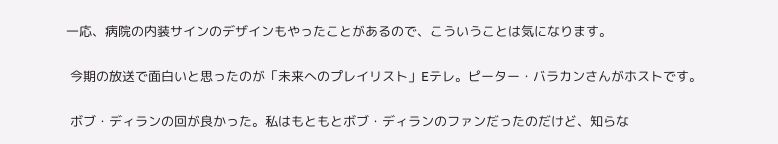一応、病院の内装サインのデザインもやったことがあるので、こういうことは気になります。

 今期の放送で面白いと思ったのが「未来へのプレイリスト」Eテレ。ピーター・バラカンさんがホストです。

 ボブ・ディランの回が良かった。私はもともとボブ・ディランのファンだったのだけど、知らな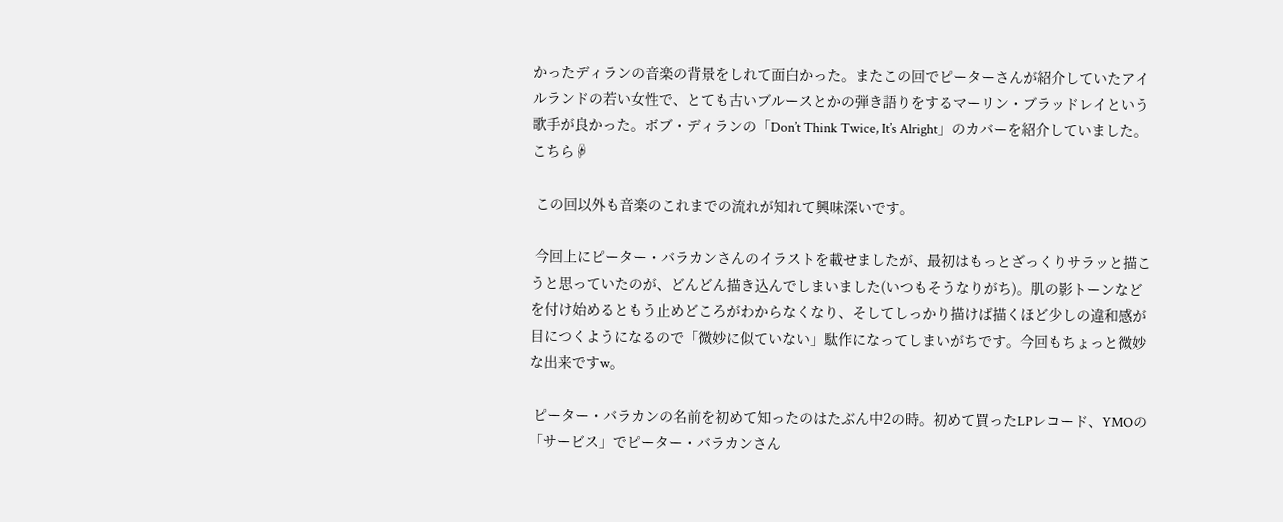かったディランの音楽の背景をしれて面白かった。またこの回でピーターさんが紹介していたアイルランドの若い女性で、とても古いブルースとかの弾き語りをするマーリン・ブラッドレイという歌手が良かった。ボブ・ディランの「Don’t Think Twice, It’s Alright」のカバーを紹介していました。こちら☟

 この回以外も音楽のこれまでの流れが知れて興味深いです。

 今回上にピーター・バラカンさんのイラストを載せましたが、最初はもっとざっくりサラッと描こうと思っていたのが、どんどん描き込んでしまいました(いつもそうなりがち)。肌の影トーンなどを付け始めるともう止めどころがわからなくなり、そしてしっかり描けば描くほど少しの違和感が目につくようになるので「微妙に似ていない」駄作になってしまいがちです。今回もちょっと微妙な出来ですw。

 ピーター・バラカンの名前を初めて知ったのはたぶん中2の時。初めて買ったLPレコード、YMOの「サービス」でピーター・バラカンさん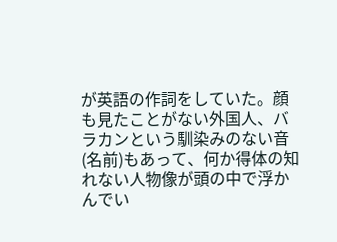が英語の作詞をしていた。顔も見たことがない外国人、バラカンという馴染みのない音(名前)もあって、何か得体の知れない人物像が頭の中で浮かんでい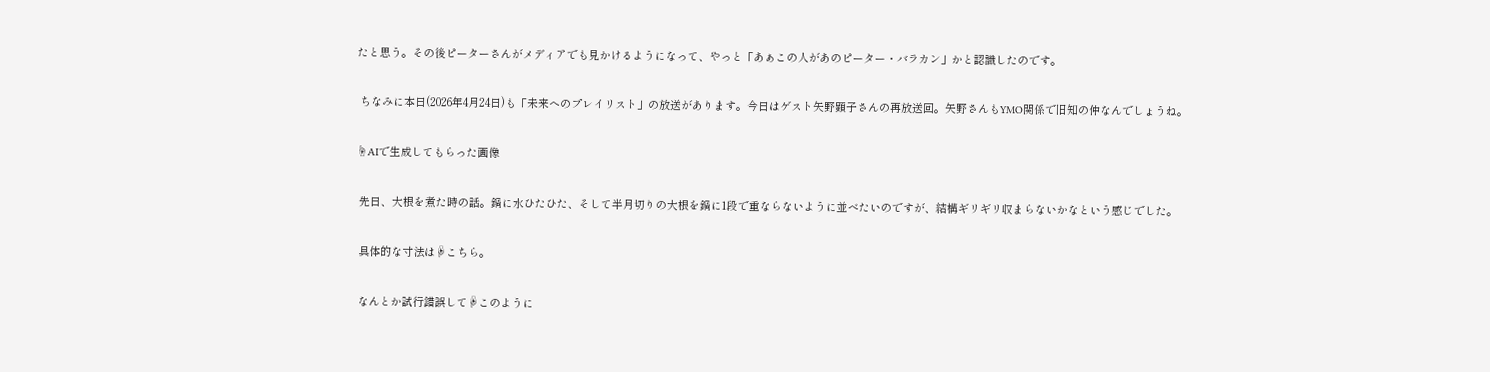たと思う。その後ピーターさんがメディアでも見かけるようになって、やっと「あぁこの人があのピーター・バラカン」かと認識したのです。

 ちなみに本日(2026年4月24日)も「未来へのプレイリスト」の放送があります。今日はゲスト矢野顕子さんの再放送回。矢野さんもYMO関係で旧知の仲なんでしょうね。

☝AIで生成してもらった画像

 先日、大根を煮た時の話。鍋に水ひたひた、そして半月切りの大根を鍋に1段で重ならないように並べたいのですが、結構ギリギリ収まらないかなという感じでした。

 具体的な寸法は☟こちら。

 なんとか試行錯誤して☟このように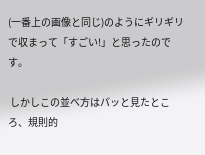(一番上の画像と同じ)のようにギリギリで収まって「すごい!」と思ったのです。

 しかしこの並べ方はパッと見たところ、規則的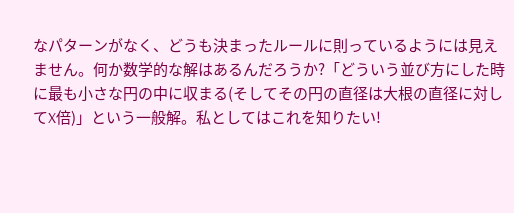なパターンがなく、どうも決まったルールに則っているようには見えません。何か数学的な解はあるんだろうか?「どういう並び方にした時に最も小さな円の中に収まる(そしてその円の直径は大根の直径に対してX倍)」という一般解。私としてはこれを知りたい!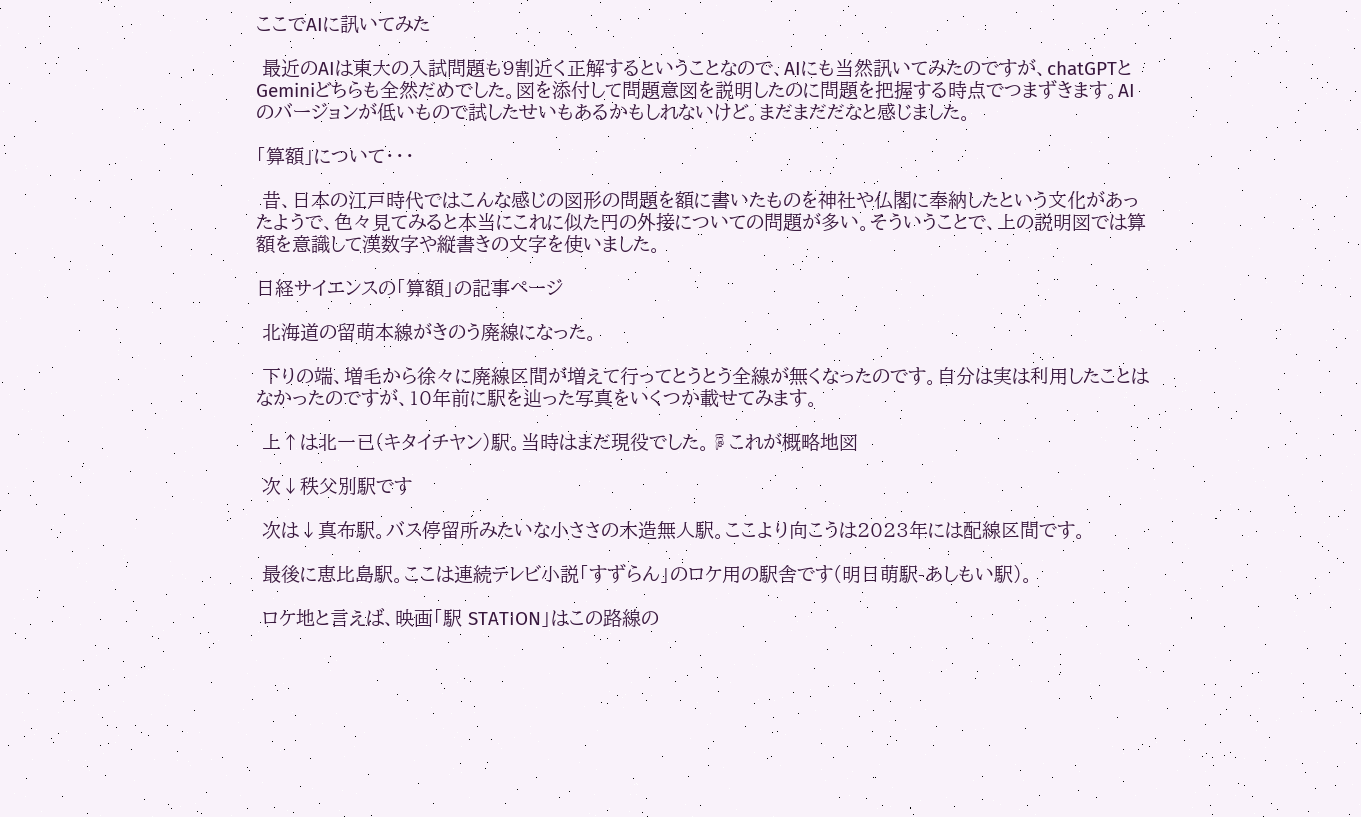ここでAIに訊いてみた

 最近のAIは東大の入試問題も9割近く正解するということなので、AIにも当然訊いてみたのですが、chatGPTとGeminiどちらも全然だめでした。図を添付して問題意図を説明したのに問題を把握する時点でつまずきます。AIのバージョンが低いもので試したせいもあるかもしれないけど。まだまだだなと感じました。

「算額」について・・・

 昔、日本の江戸時代ではこんな感じの図形の問題を額に書いたものを神社や仏閣に奉納したという文化があったようで、色々見てみると本当にこれに似た円の外接についての問題が多い。そういうことで、上の説明図では算額を意識して漢数字や縦書きの文字を使いました。

日経サイエンスの「算額」の記事ページ

 北海道の留萌本線がきのう廃線になった。

 下りの端、増毛から徐々に廃線区間が増えて行ってとうとう全線が無くなったのです。自分は実は利用したことはなかったのですが、10年前に駅を辿った写真をいくつか載せてみます。

 上↑は北一已(キタイチヤン)駅。当時はまだ現役でした。☟これが概略地図

 次↓秩父別駅です

 次は↓真布駅。バス停留所みたいな小ささの木造無人駅。ここより向こうは2023年には配線区間です。

 最後に恵比島駅。ここは連続テレビ小説「すずらん」のロケ用の駅舎です(明日萌駅-あしもい駅)。

 ロケ地と言えば、映画「駅 STATION」はこの路線の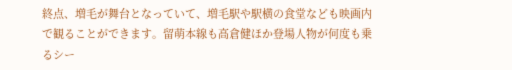終点、増毛が舞台となっていて、増毛駅や駅横の食堂なども映画内で観ることができます。留萌本線も高倉健ほか登場人物が何度も乗るシー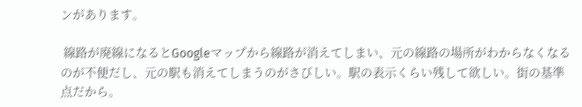ンがあります。

 線路が廃線になるとGoogleマップから線路が消えてしまい、元の線路の場所がわからなくなるのが不便だし、元の駅も消えてしまうのがさびしい。駅の表示くらい残して欲しい。街の基準点だから。